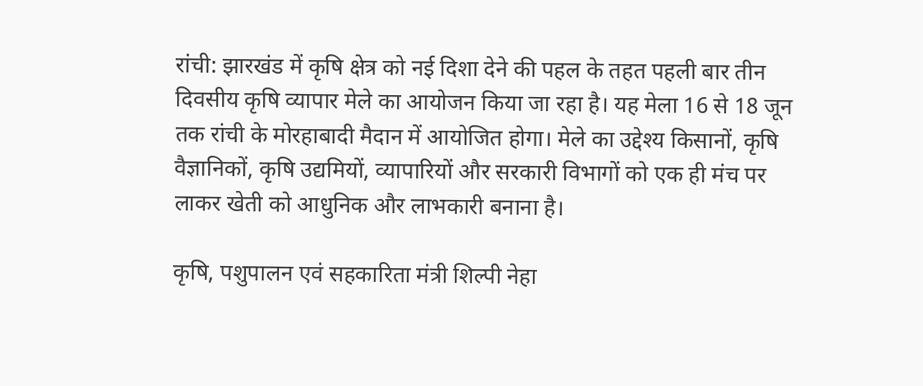रांची: झारखंड में कृषि क्षेत्र को नई दिशा देने की पहल के तहत पहली बार तीन दिवसीय कृषि व्यापार मेले का आयोजन किया जा रहा है। यह मेला 16 से 18 जून तक रांची के मोरहाबादी मैदान में आयोजित होगा। मेले का उद्देश्य किसानों, कृषि वैज्ञानिकों, कृषि उद्यमियों, व्यापारियों और सरकारी विभागों को एक ही मंच पर लाकर खेती को आधुनिक और लाभकारी बनाना है।

कृषि, पशुपालन एवं सहकारिता मंत्री शिल्पी नेहा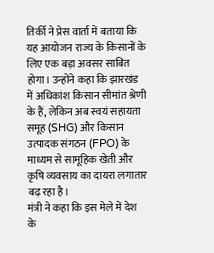तिर्की ने प्रेस वार्ता में बताया कि यह आयोजन राज्य के किसानों के लिए एक बड़ा अवसर साबित होगा। उन्होंने कहा कि झारखंड में अधिकांश किसान सीमांत श्रेणी के हैं, लेकिन अब स्वयं सहायता समूह (SHG) और किसान उत्पादक संगठन (FPO) के माध्यम से सामूहिक खेती और कृषि व्यवसाय का दायरा लगातार बढ़ रहा है।
मंत्री ने कहा कि इस मेले में देश के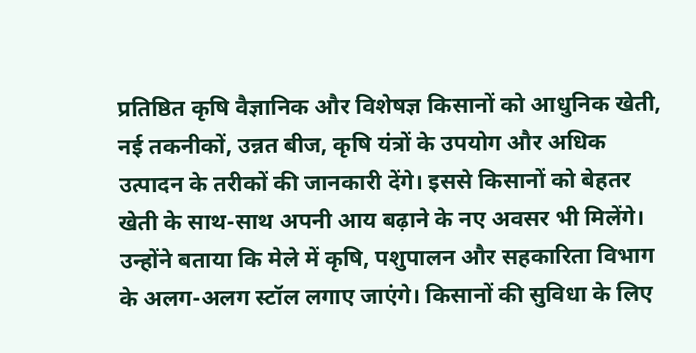प्रतिष्ठित कृषि वैज्ञानिक और विशेषज्ञ किसानों को आधुनिक खेती, नई तकनीकों, उन्नत बीज, कृषि यंत्रों के उपयोग और अधिक उत्पादन के तरीकों की जानकारी देंगे। इससे किसानों को बेहतर खेती के साथ-साथ अपनी आय बढ़ाने के नए अवसर भी मिलेंगे।
उन्होंने बताया कि मेले में कृषि, पशुपालन और सहकारिता विभाग के अलग-अलग स्टॉल लगाए जाएंगे। किसानों की सुविधा के लिए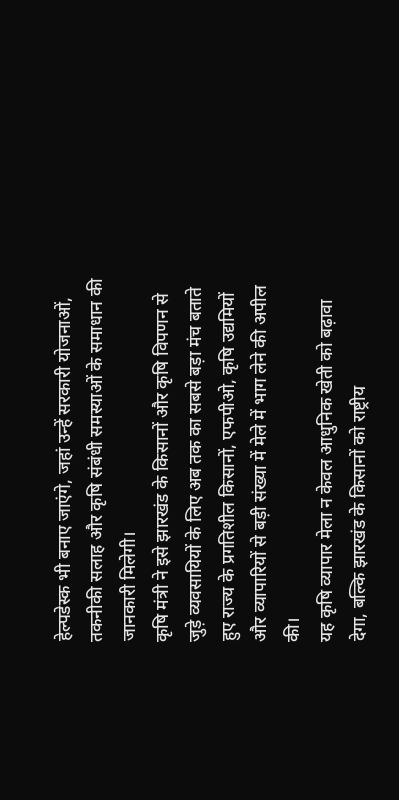हेल्पडेस्क भी बनाए जाएंगे, जहां उन्हें सरकारी योजनाओं, तकनीकी सलाह और कृषि संबंधी समस्याओं के समाधान की जानकारी मिलेगी।
कृषि मंत्री ने इसे झारखंड के किसानों और कृषि विपणन से जुड़े व्यवसायियों के लिए अब तक का सबसे बड़ा मंच बताते हुए राज्य के प्रगतिशील किसानों, एफपीओ, कृषि उद्यमियों और व्यापारियों से बड़ी संख्या में मेले में भाग लेने की अपील की।
यह कृषि व्यापार मेला न केवल आधुनिक खेती को बढ़ावा देगा, बल्कि झारखंड के किसानों को राष्ट्रीय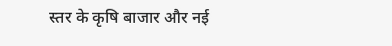स्तर के कृषि बाजार और नई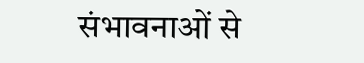संभावनाओं से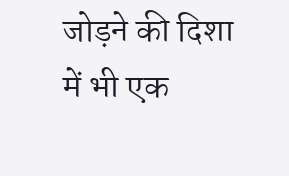जोड़ने की दिशा में भी एक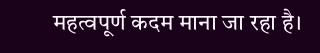महत्वपूर्ण कदम माना जा रहा है।